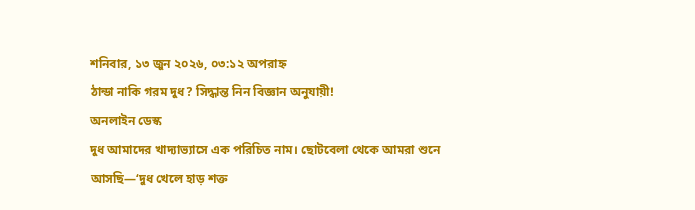শনিবার, ১৩ জুন ২০২৬, ০৩:১২ অপরাহ্ন
ঠান্ডা নাকি গরম দুধ? সিদ্ধান্ত নিন বিজ্ঞান অনুযায়ী!
অনলাইন ডেস্ক
দুধ আমাদের খাদ্যাভ্যাসে এক পরিচিত নাম। ছোটবেলা থেকে আমরা শুনে আসছি—‘দুধ খেলে হাড় শক্ত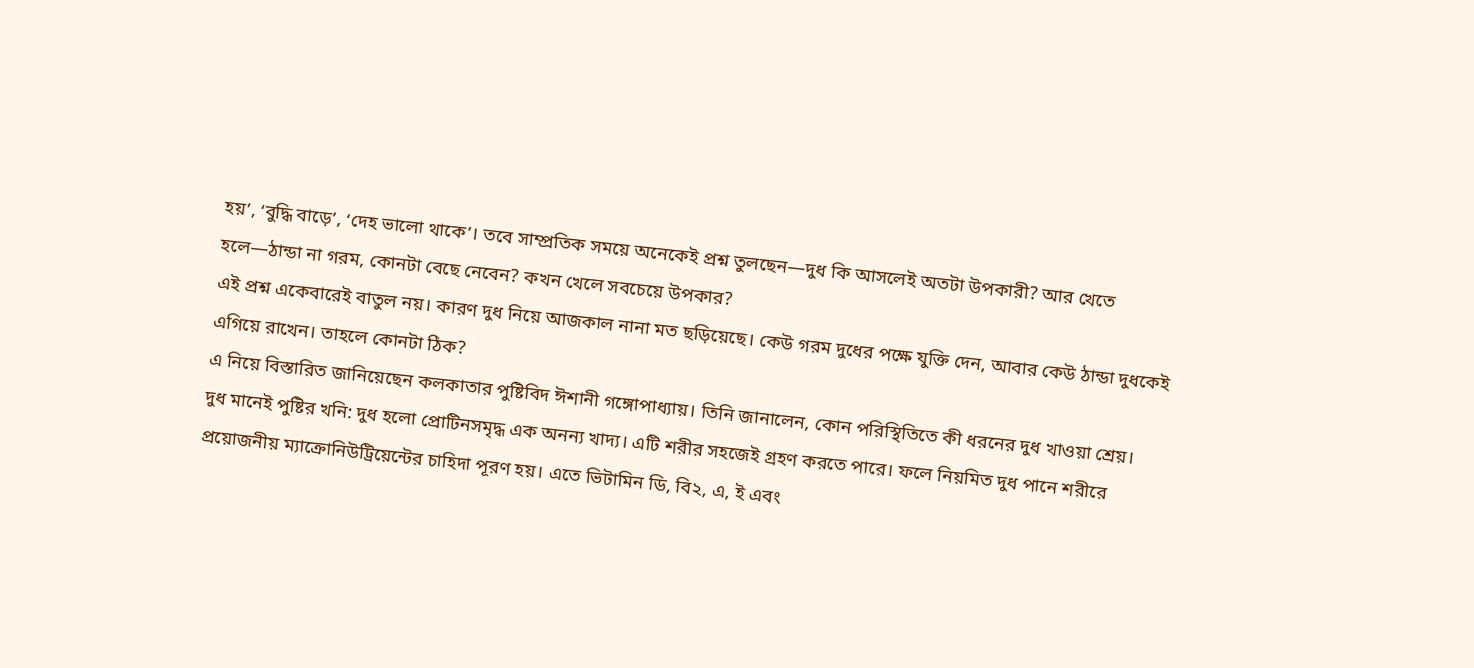হয়’, ‘বুদ্ধি বাড়ে’, ‘দেহ ভালো থাকে’। তবে সাম্প্রতিক সময়ে অনেকেই প্রশ্ন তুলছেন—দুধ কি আসলেই অতটা উপকারী? আর খেতে হলে—ঠান্ডা না গরম, কোনটা বেছে নেবেন? কখন খেলে সবচেয়ে উপকার?
এই প্রশ্ন একেবারেই বাতুল নয়। কারণ দুধ নিয়ে আজকাল নানা মত ছড়িয়েছে। কেউ গরম দুধের পক্ষে যুক্তি দেন, আবার কেউ ঠান্ডা দুধকেই এগিয়ে রাখেন। তাহলে কোনটা ঠিক?
এ নিয়ে বিস্তারিত জানিয়েছেন কলকাতার পুষ্টিবিদ ঈশানী গঙ্গোপাধ্যায়। তিনি জানালেন, কোন পরিস্থিতিতে কী ধরনের দুধ খাওয়া শ্রেয়।
দুধ মানেই পুষ্টির খনি: দুধ হলো প্রোটিনসমৃদ্ধ এক অনন্য খাদ্য। এটি শরীর সহজেই গ্রহণ করতে পারে। ফলে নিয়মিত দুধ পানে শরীরে প্রয়োজনীয় ম্যাক্রোনিউট্রিয়েন্টের চাহিদা পূরণ হয়। এতে ভিটামিন ডি, বি২, এ, ই এবং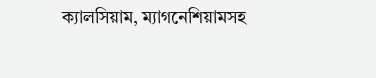ক্যালসিয়াম, ম্যাগনেশিয়ামসহ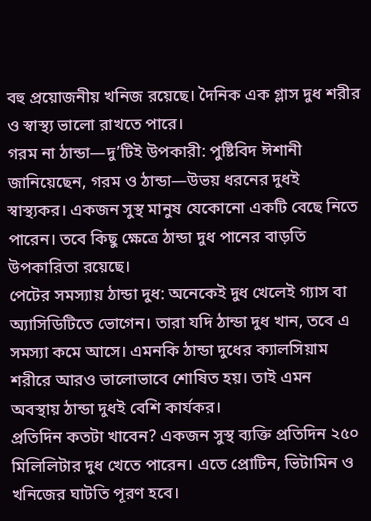বহু প্রয়োজনীয় খনিজ রয়েছে। দৈনিক এক গ্লাস দুধ শরীর ও স্বাস্থ্য ভালো রাখতে পারে।
গরম না ঠান্ডা—দু’টিই উপকারী: পুষ্টিবিদ ঈশানী জানিয়েছেন, গরম ও ঠান্ডা—উভয় ধরনের দুধই স্বাস্থ্যকর। একজন সুস্থ মানুষ যেকোনো একটি বেছে নিতে পারেন। তবে কিছু ক্ষেত্রে ঠান্ডা দুধ পানের বাড়তি উপকারিতা রয়েছে।
পেটের সমস্যায় ঠান্ডা দুধ: অনেকেই দুধ খেলেই গ্যাস বা অ্যাসিডিটিতে ভোগেন। তারা যদি ঠান্ডা দুধ খান, তবে এ সমস্যা কমে আসে। এমনকি ঠান্ডা দুধের ক্যালসিয়াম শরীরে আরও ভালোভাবে শোষিত হয়। তাই এমন অবস্থায় ঠান্ডা দুধই বেশি কার্যকর।
প্রতিদিন কতটা খাবেন? একজন সুস্থ ব্যক্তি প্রতিদিন ২৫০ মিলিলিটার দুধ খেতে পারেন। এতে প্রোটিন, ভিটামিন ও খনিজের ঘাটতি পূরণ হবে।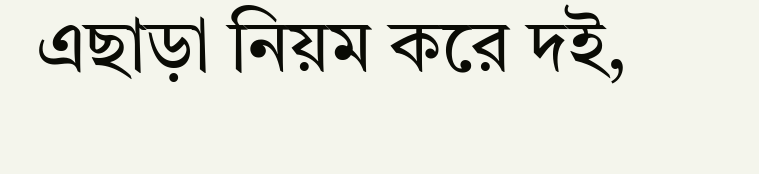এছাড়া নিয়ম করে দই,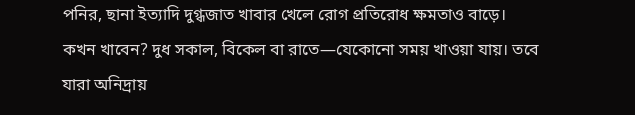পনির, ছানা ইত্যাদি দুগ্ধজাত খাবার খেলে রোগ প্রতিরোধ ক্ষমতাও বাড়ে।
কখন খাবেন? দুধ সকাল, বিকেল বা রাতে—যেকোনো সময় খাওয়া যায়। তবে যারা অনিদ্রায়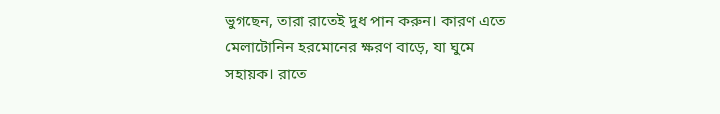ভুগছেন, তারা রাতেই দুধ পান করুন। কারণ এতে মেলাটোনিন হরমোনের ক্ষরণ বাড়ে, যা ঘুমে সহায়ক। রাতে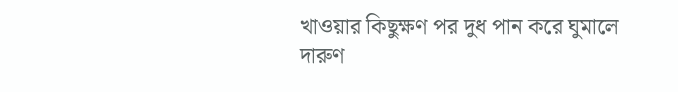খাওয়ার কিছুক্ষণ পর দুধ পান করে ঘুমালে দারুণ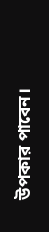উপকার পাবেন।